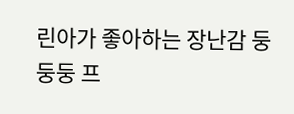린아가 좋아하는 장난감 둥둥둥 프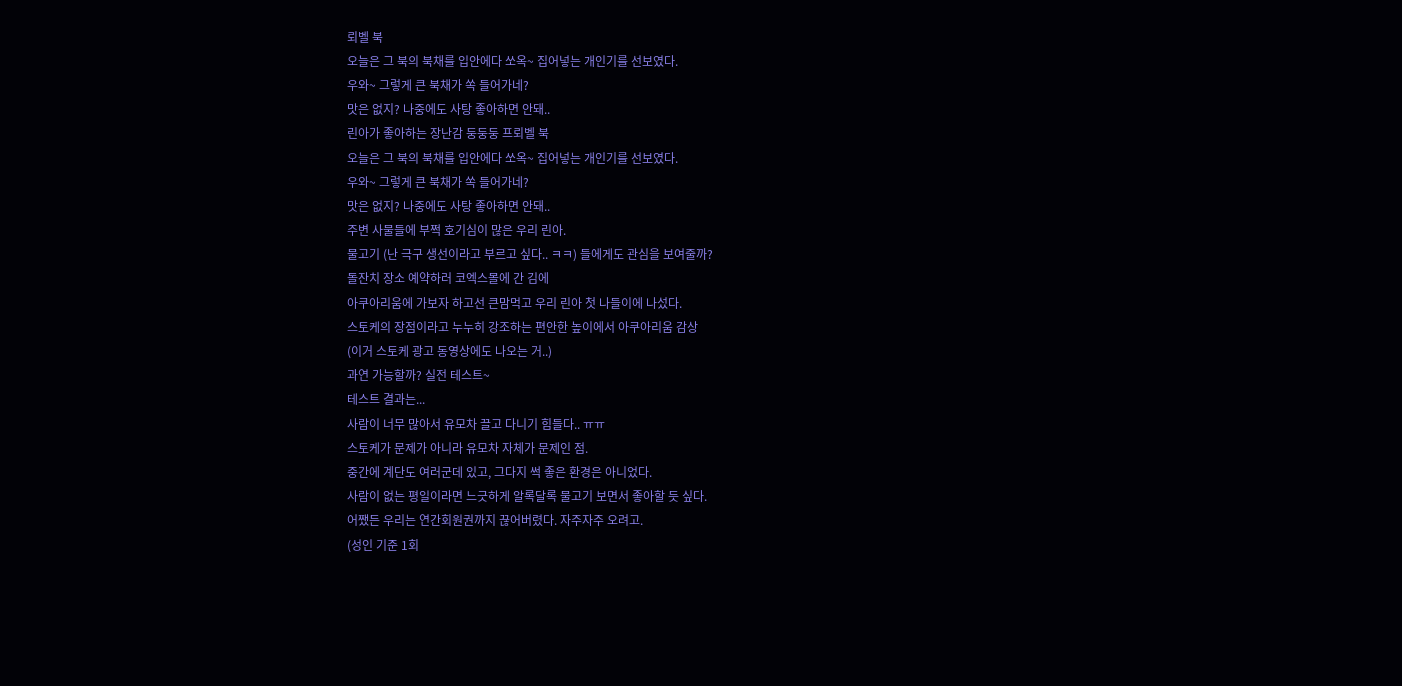뢰벨 북
오늘은 그 북의 북채를 입안에다 쏘옥~ 집어넣는 개인기를 선보였다.
우와~ 그렇게 큰 북채가 쏙 들어가네?
맛은 없지? 나중에도 사탕 좋아하면 안돼..
린아가 좋아하는 장난감 둥둥둥 프뢰벨 북
오늘은 그 북의 북채를 입안에다 쏘옥~ 집어넣는 개인기를 선보였다.
우와~ 그렇게 큰 북채가 쏙 들어가네?
맛은 없지? 나중에도 사탕 좋아하면 안돼..
주변 사물들에 부쩍 호기심이 많은 우리 린아.
물고기 (난 극구 생선이라고 부르고 싶다.. ㅋㅋ) 들에게도 관심을 보여줄까?
돌잔치 장소 예약하러 코엑스몰에 간 김에
아쿠아리움에 가보자 하고선 큰맘먹고 우리 린아 첫 나들이에 나섰다.
스토케의 장점이라고 누누히 강조하는 편안한 높이에서 아쿠아리움 감상
(이거 스토케 광고 동영상에도 나오는 거..)
과연 가능할까? 실전 테스트~
테스트 결과는...
사람이 너무 많아서 유모차 끌고 다니기 힘들다.. ㅠㅠ
스토케가 문제가 아니라 유모차 자체가 문제인 점.
중간에 계단도 여러군데 있고, 그다지 썩 좋은 환경은 아니었다.
사람이 없는 평일이라면 느긋하게 알록달록 물고기 보면서 좋아할 듯 싶다.
어쨌든 우리는 연간회원권까지 끊어버렸다. 자주자주 오려고.
(성인 기준 1회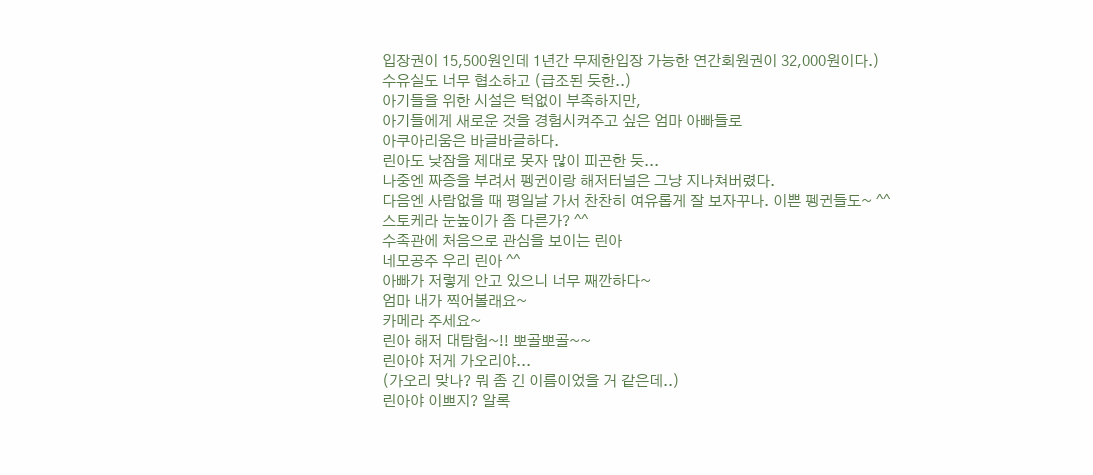입장권이 15,500원인데 1년간 무제한입장 가능한 연간회원권이 32,000원이다.)
수유실도 너무 협소하고 (급조된 듯한..)
아기들을 위한 시설은 턱없이 부족하지만,
아기들에게 새로운 것을 경험시켜주고 싶은 엄마 아빠들로
아쿠아리움은 바글바글하다.
린아도 낮잠을 제대로 못자 많이 피곤한 듯...
나중엔 짜증을 부려서 펭귄이랑 해저터널은 그냥 지나쳐버렸다.
다음엔 사람없을 때 평일날 가서 찬찬히 여유롭게 잘 보자꾸나. 이쁜 펭귄들도~ ^^
스토케라 눈높이가 좀 다른가? ^^
수족관에 처음으로 관심을 보이는 린아
네모공주 우리 린아 ^^
아빠가 저렇게 안고 있으니 너무 째깐하다~
엄마 내가 찍어볼래요~
카메라 주세요~
린아 해저 대탐험~!! 뽀골뽀골~~
린아야 저게 가오리야...
(가오리 맞나? 뭐 좀 긴 이름이었을 거 같은데..)
린아야 이쁘지? 알록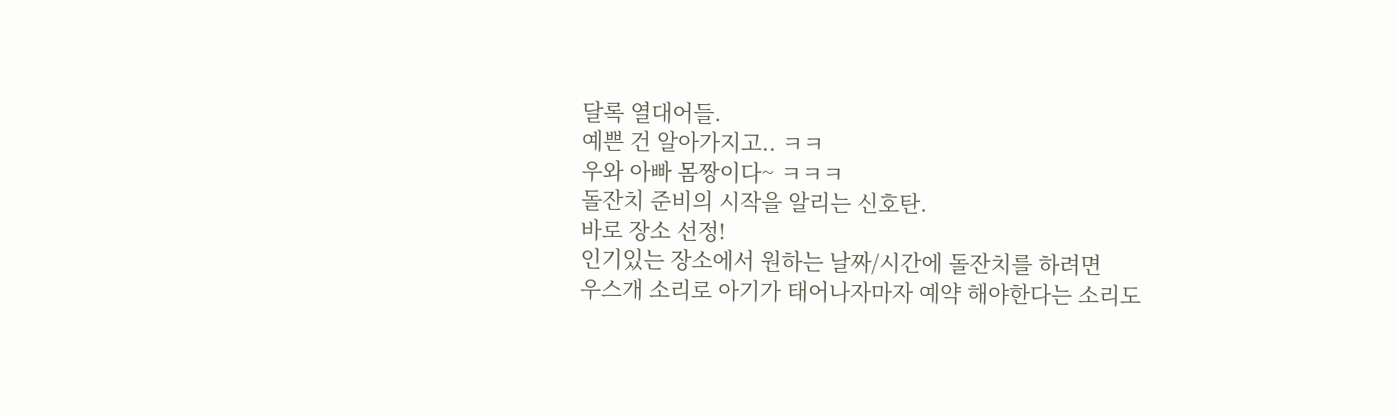달록 열대어들.
예쁜 건 알아가지고.. ㅋㅋ
우와 아빠 몸짱이다~ ㅋㅋㅋ
돌잔치 준비의 시작을 알리는 신호탄.
바로 장소 선정!
인기있는 장소에서 원하는 날짜/시간에 돌잔치를 하려면
우스개 소리로 아기가 태어나자마자 예약 해야한다는 소리도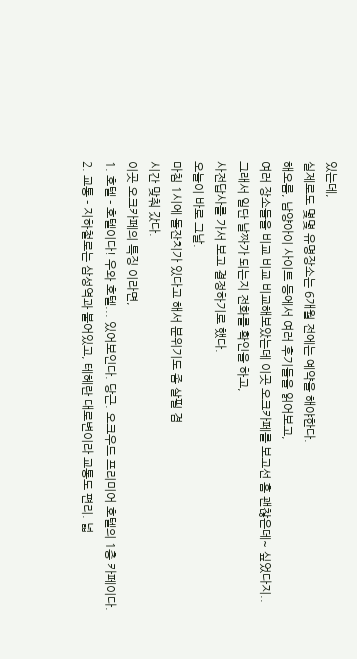있는데,
실제로도 몇몇 유명장소는 6개월 전에는 예약을 해야한다.
해오름, 남양아이 사이트 등에서 여러 후기들을 읽어보고,
여러 장소들을 비교 비교 비교해보았는데 이곳 오크카페를 보고선 흠 괜찮은데~ 싶었다지..
그래서 일단 날짜가 되는지 전화를 확인을 하고,
사전답사를 가서 보고 결정하기로 했다.
오늘이 바로 그날.
마침 1시에 돌잔치가 있다고 해서 분위기도 좀 살필 겸
시간 맞춰 갔다.
이곳 오크카페의 특징 이라면,
1. 호텔 - 호텔이다! 우와 호텔... 있어보인다. 당근. 오크우드 프리미어 호텔의 1층 카페이다.
2. 교통 - 지하철로는 삼성역과 붙어있고, 테헤란 대로변이라 교통도 편리. 넓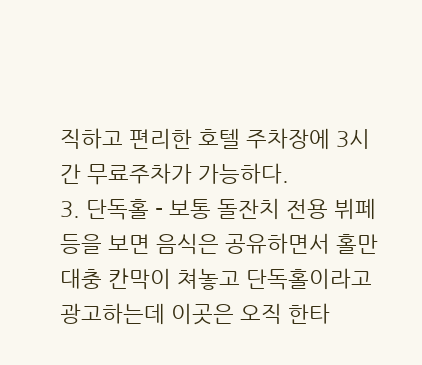직하고 편리한 호텔 주차장에 3시간 무료주차가 가능하다.
3. 단독홀 - 보통 돌잔치 전용 뷔페 등을 보면 음식은 공유하면서 홀만 대충 칸막이 쳐놓고 단독홀이라고 광고하는데 이곳은 오직 한타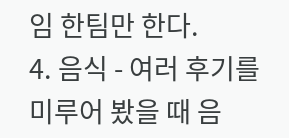임 한팀만 한다.
4. 음식 - 여러 후기를 미루어 봤을 때 음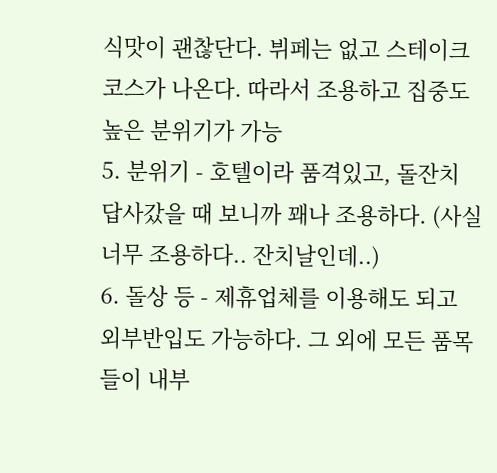식맛이 괜찮단다. 뷔페는 없고 스테이크 코스가 나온다. 따라서 조용하고 집중도 높은 분위기가 가능
5. 분위기 - 호텔이라 품격있고, 돌잔치 답사갔을 때 보니까 꽤나 조용하다. (사실 너무 조용하다.. 잔치날인데..)
6. 돌상 등 - 제휴업체를 이용해도 되고 외부반입도 가능하다. 그 외에 모든 품목들이 내부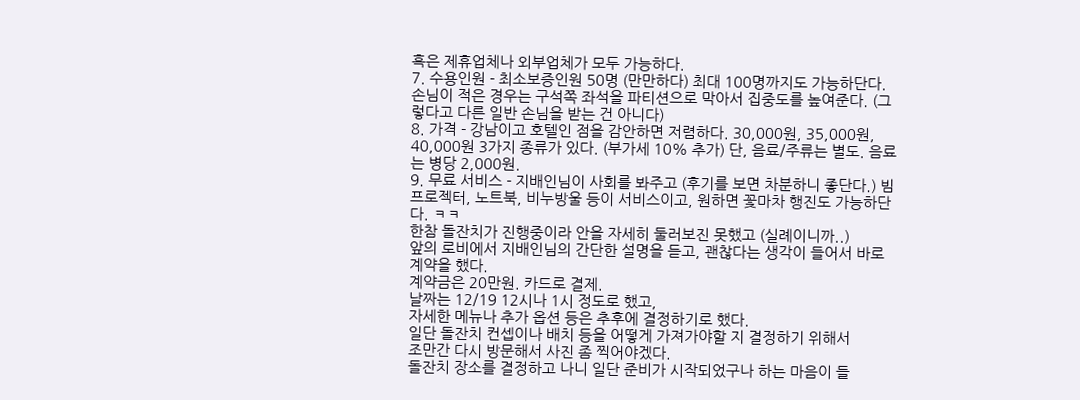혹은 제휴업체나 외부업체가 모두 가능하다.
7. 수용인원 - 최소보증인원 50명 (만만하다) 최대 100명까지도 가능하단다. 손님이 적은 경우는 구석쪽 좌석을 파티션으로 막아서 집중도를 높여준다. (그렇다고 다른 일반 손님을 받는 건 아니다)
8. 가격 - 강남이고 호텔인 점을 감안하면 저렴하다. 30,000원, 35,000원, 40,000원 3가지 종류가 있다. (부가세 10% 추가) 단, 음료/주류는 별도. 음료는 병당 2,000원.
9. 무료 서비스 - 지배인님이 사회를 봐주고 (후기를 보면 차분하니 좋단다.) 빔프로젝터, 노트북, 비누방울 등이 서비스이고, 원하면 꽃마차 행진도 가능하단다. ㅋㅋ
한참 돌잔치가 진행중이라 안을 자세히 둘러보진 못했고 (실례이니까..)
앞의 로비에서 지배인님의 간단한 설명을 듣고, 괜찮다는 생각이 들어서 바로 계약을 했다.
계약금은 20만원. 카드로 결제.
날짜는 12/19 12시나 1시 정도로 했고,
자세한 메뉴나 추가 옵션 등은 추후에 결정하기로 했다.
일단 돌잔치 컨셉이나 배치 등을 어떻게 가져가야할 지 결정하기 위해서
조만간 다시 방문해서 사진 좀 찍어야겠다.
돌잔치 장소를 결정하고 나니 일단 준비가 시작되었구나 하는 마음이 들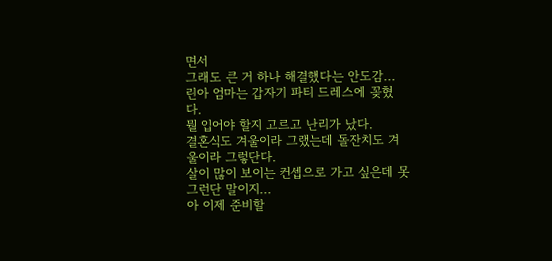면서
그래도 큰 거 하나 해결했다는 안도감...
린아 엄마는 갑자기 파티 드레스에 꽂혔다.
뭘 입어야 할지 고르고 난리가 났다.
결혼식도 겨울이라 그랬는데 돌잔치도 겨울이라 그렇단다.
살이 많이 보이는 컨셉으로 가고 싶은데 못그런단 말이지...
아 이제 준비할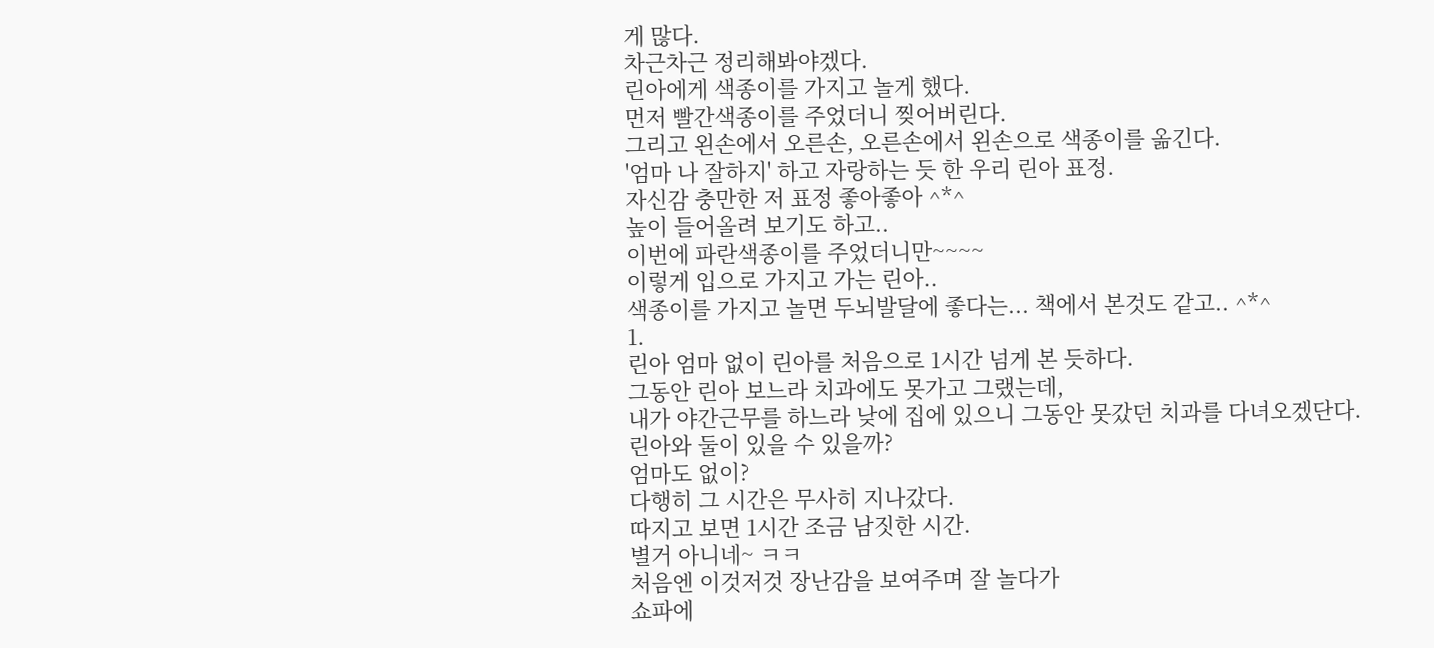게 많다.
차근차근 정리해봐야겠다.
린아에게 색종이를 가지고 놀게 했다.
먼저 빨간색종이를 주었더니 찢어버린다.
그리고 왼손에서 오른손, 오른손에서 왼손으로 색종이를 옮긴다.
'엄마 나 잘하지' 하고 자랑하는 듯 한 우리 린아 표정.
자신감 충만한 저 표정 좋아좋아 ^*^
높이 들어올려 보기도 하고..
이번에 파란색종이를 주었더니만~~~~
이렇게 입으로 가지고 가는 린아..
색종이를 가지고 놀면 두뇌발달에 좋다는... 책에서 본것도 같고.. ^*^
1.
린아 엄마 없이 린아를 처음으로 1시간 넘게 본 듯하다.
그동안 린아 보느라 치과에도 못가고 그랬는데,
내가 야간근무를 하느라 낮에 집에 있으니 그동안 못갔던 치과를 다녀오겠단다.
린아와 둘이 있을 수 있을까?
엄마도 없이?
다행히 그 시간은 무사히 지나갔다.
따지고 보면 1시간 조금 남짓한 시간.
별거 아니네~ ㅋㅋ
처음엔 이것저것 장난감을 보여주며 잘 놀다가
쇼파에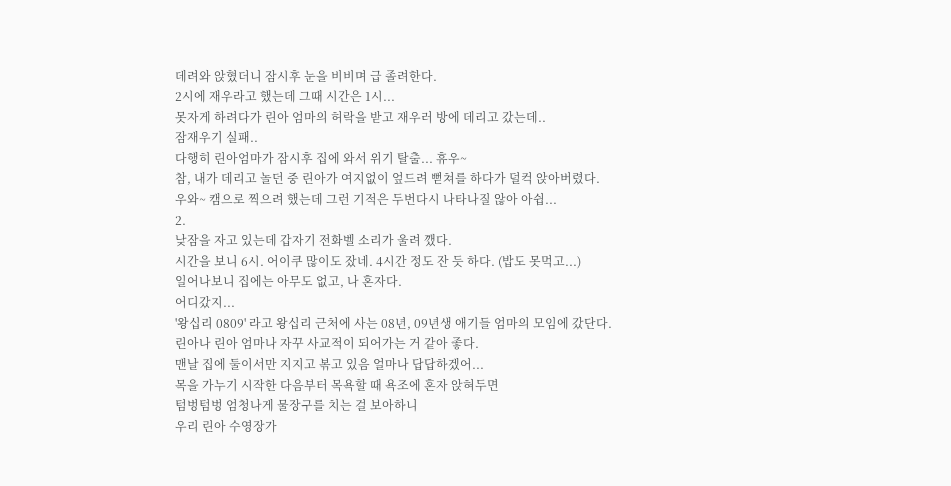데려와 앉혔더니 잠시후 눈을 비비며 급 졸려한다.
2시에 재우라고 했는데 그때 시간은 1시...
못자게 하려다가 린아 엄마의 허락을 받고 재우러 방에 데리고 갔는데..
잠재우기 실패..
다행히 린아엄마가 잠시후 집에 와서 위기 탈출... 휴우~
참, 내가 데리고 놀던 중 린아가 여지없이 엎드려 뻗쳐를 하다가 덜컥 앉아버렸다.
우와~ 캠으로 찍으려 했는데 그런 기적은 두번다시 나타나질 않아 아쉽...
2.
낮잠을 자고 있는데 갑자기 전화벨 소리가 울려 깼다.
시간을 보니 6시. 어이쿠 많이도 잤네. 4시간 정도 잔 듯 하다. (밥도 못먹고...)
일어나보니 집에는 아무도 없고, 나 혼자다.
어디갔지...
'왕십리 0809' 라고 왕십리 근처에 사는 08년, 09년생 애기들 엄마의 모임에 갔단다.
린아나 린아 엄마나 자꾸 사교적이 되어가는 거 같아 좋다.
맨날 집에 둘이서만 지지고 볶고 있음 얼마나 답답하겠어...
목을 가누기 시작한 다음부터 목욕할 때 욕조에 혼자 앉혀두면
텀벙텀벙 엄청나게 물장구를 치는 걸 보아하니
우리 린아 수영장가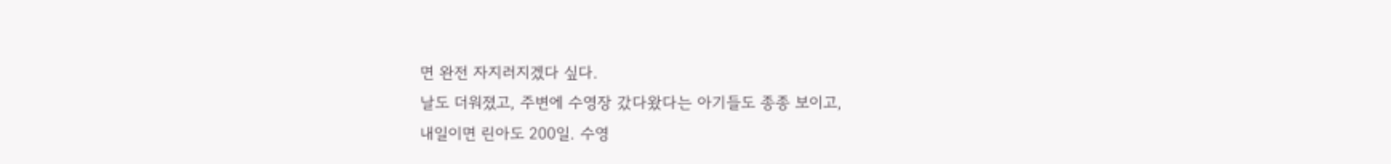면 완전 자지러지겠다 싶다.
날도 더워졌고, 주변에 수영장 갔다왔다는 아기들도 종종 보이고,
내일이면 린아도 200일. 수영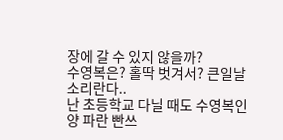장에 갈 수 있지 않을까?
수영복은? 홀딱 벗겨서? 큰일날 소리란다..
난 초등학교 다닐 때도 수영복인양 파란 빤쓰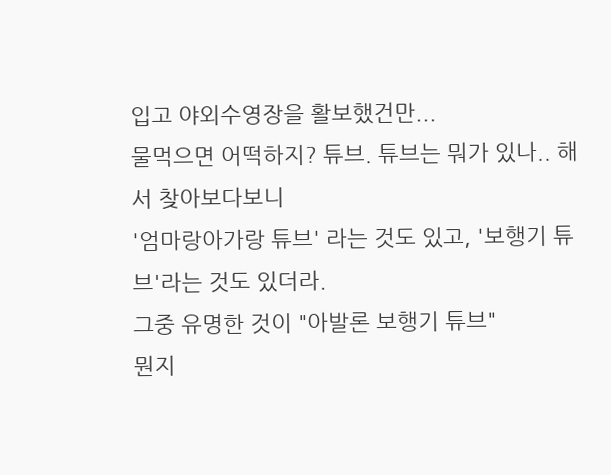입고 야외수영장을 활보했건만...
물먹으면 어떡하지? 튜브. 튜브는 뭐가 있나.. 해서 찾아보다보니
'엄마랑아가랑 튜브' 라는 것도 있고, '보행기 튜브'라는 것도 있더라.
그중 유명한 것이 "아발론 보행기 튜브"
뭔지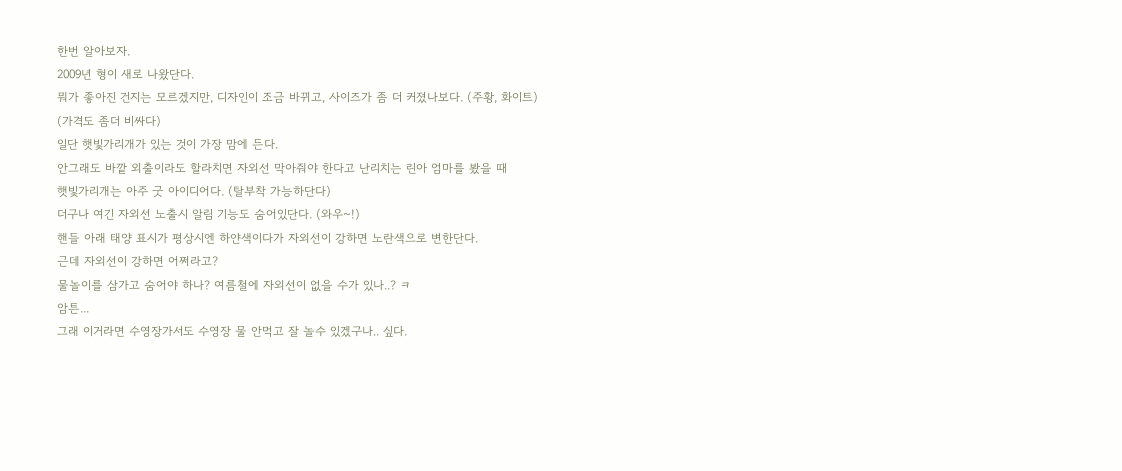한번 알아보자.
2009년 형이 새로 나왔단다.
뭐가 좋아진 건지는 모르겠지만, 디자인이 조금 바뀌고, 사이즈가 좀 더 커졌나보다. (주황, 화이트)
(가격도 좀더 비싸다)
일단 햇빛가리개가 있는 것이 가장 맘에 든다.
안그래도 바깥 외출이라도 할라치면 자외선 막아줘야 한다고 난리치는 린아 엄마를 봤을 때
햇빛가리개는 아주 굿 아이디어다. (탈부착 가능하단다)
더구나 여긴 자외선 노출시 알림 기능도 숨어있단다. (와우~!)
핸들 아래 태양 표시가 평상시엔 하얀색이다가 자외선이 강하면 노란색으로 변한단다.
근데 자외선이 강하면 어쩌라고?
물놀이를 삼가고 숨어야 하나? 여름철에 자외선이 없을 수가 있나..? ㅋ
암튼...
그래 이거라면 수영장가서도 수영장 물 안먹고 잘 놀수 있겠구나.. 싶다.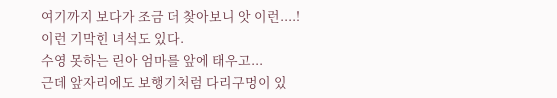여기까지 보다가 조금 더 찾아보니 앗 이런....!
이런 기막힌 녀석도 있다.
수영 못하는 린아 엄마를 앞에 태우고...
근데 앞자리에도 보행기처럼 다리구멍이 있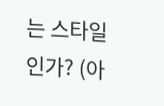는 스타일인가? (아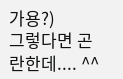가용?)
그렇다면 곤란한데.... ^^